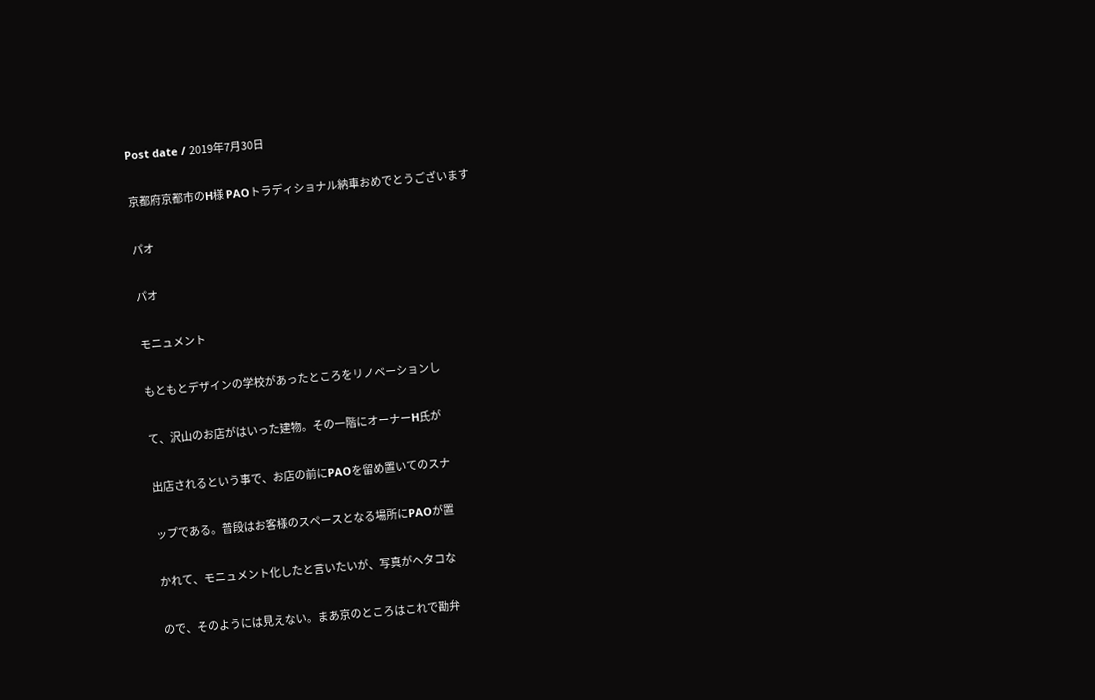Post date / 2019年7月30日

京都府京都市のH様 PAOトラディショナル納車おめでとうございます

パオ

パオ

モニュメント

もともとデザインの学校があったところをリノベーションし

て、沢山のお店がはいった建物。その一階にオーナーH氏が

出店されるという事で、お店の前にPAOを留め置いてのスナ

ップである。普段はお客様のスペースとなる場所にPAOが置

かれて、モニュメント化したと言いたいが、写真がヘタコな

ので、そのようには見えない。まあ京のところはこれで勘弁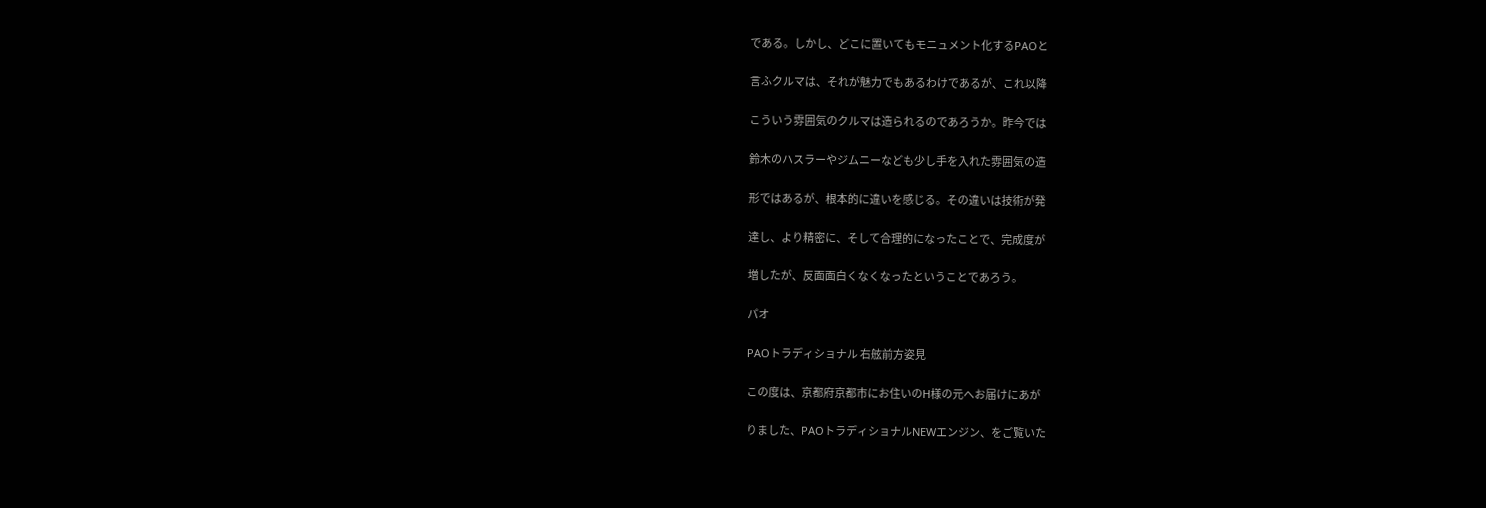である。しかし、どこに置いてもモニュメント化するPAOと

言ふクルマは、それが魅力でもあるわけであるが、これ以降

こういう雰囲気のクルマは造られるのであろうか。昨今では

鈴木のハスラーやジムニーなども少し手を入れた雰囲気の造

形ではあるが、根本的に違いを感じる。その違いは技術が発

達し、より精密に、そして合理的になったことで、完成度が

増したが、反面面白くなくなったということであろう。

パオ

PAOトラディショナル 右舷前方姿見

この度は、京都府京都市にお住いのH様の元へお届けにあが

りました、PAOトラディショナルNEWエンジン、をご覧いた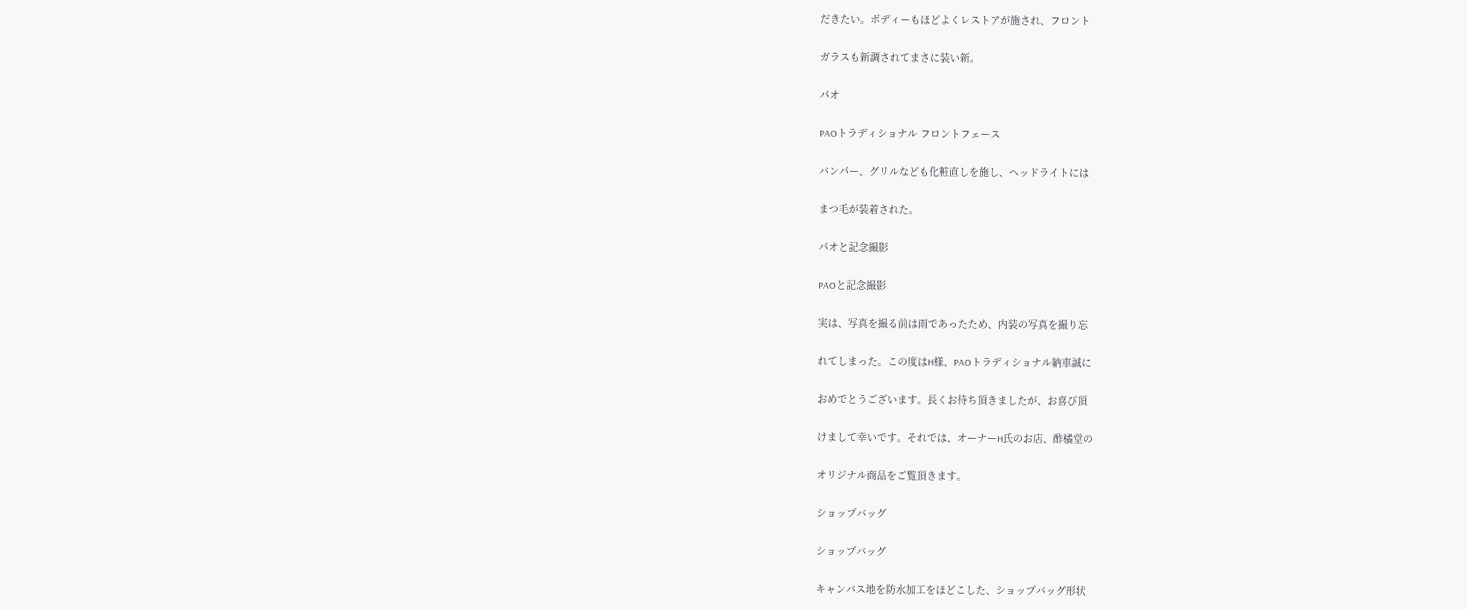だきたい。ボディーもほどよくレストアが施され、フロント

ガラスも新調されてまさに装い新。

パオ

PAOトラディショナル フロントフェース

バンパー、グリルなども化粧直しを施し、ヘッドライトには

まつ毛が装着された。

パオと記念撮影

PAOと記念撮影

実は、写真を撮る前は雨であったため、内装の写真を撮り忘

れてしまった。この度はH様、PAOトラディショナル納車誠に

おめでとうございます。長くお待ち頂きましたが、お喜び頂

けまして幸いです。それでは、オーナーH氏のお店、酢橘堂の

オリジナル商品をご覧頂きます。

ショップバッグ

ショップバッグ

キャンバス地を防水加工をほどこした、ショップバッグ形状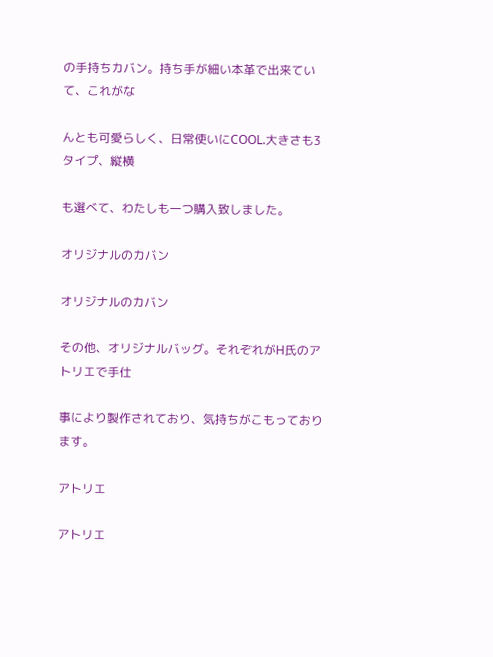の手持ちカバン。持ち手が細い本革で出来ていて、これがな

んとも可愛らしく、日常使いにCOOL.大きさも3タイプ、縦横

も選べて、わたしも一つ購入致しました。

オリジナルのカバン

オリジナルのカバン

その他、オリジナルバッグ。それぞれがH氏のアトリエで手仕

事により製作されており、気持ちがこもっております。

アトリエ

アトリエ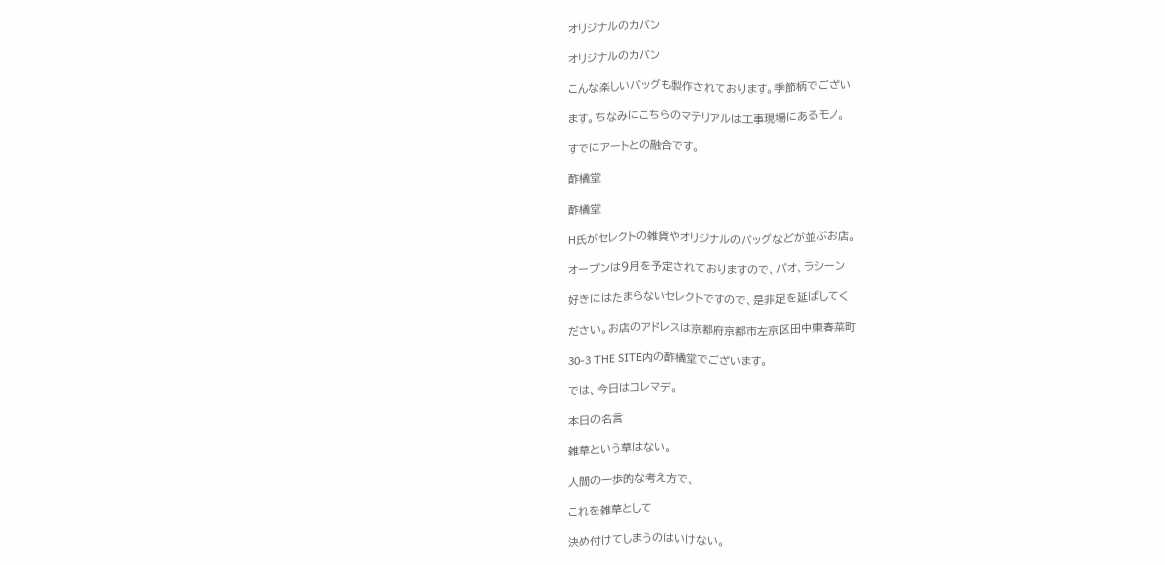オリジナルのカバン

オリジナルのカバン

こんな楽しいバッグも製作されております。季節柄でござい

ます。ちなみにこちらのマテリアルは工事現場にあるモノ。

すでにアートとの融合です。

酢橘堂

酢橘堂

H氏がセレクトの雑貨やオリジナルのバッグなどが並ぶお店。

オープンは9月を予定されておりますので、パオ、ラシーン

好きにはたまらないセレクトですので、是非足を延ばしてく

ださい。お店のアドレスは京都府京都市左京区田中東春菜町

30-3 THE SITE内の酢橘堂でございます。

では、今日はコレマデ。

本日の名言

雑草という草はない。

人間の一歩的な考え方で、

これを雑草として

決め付けてしまうのはいけない。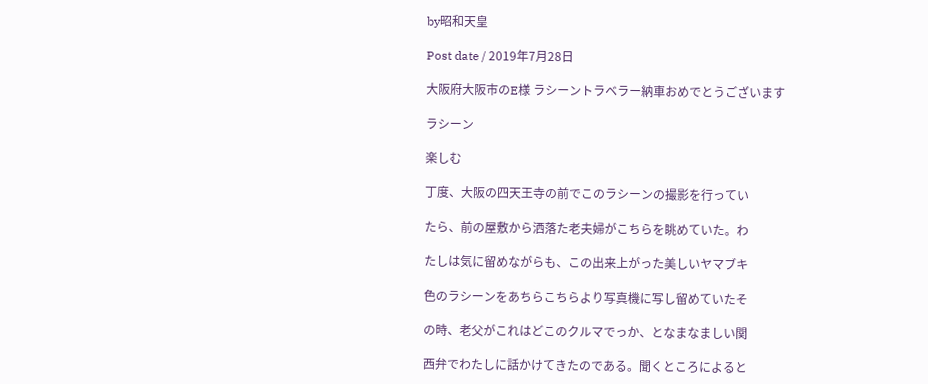by昭和天皇

Post date / 2019年7月28日

大阪府大阪市のE様 ラシーントラベラー納車おめでとうございます

ラシーン

楽しむ

丁度、大阪の四天王寺の前でこのラシーンの撮影を行ってい

たら、前の屋敷から洒落た老夫婦がこちらを眺めていた。わ

たしは気に留めながらも、この出来上がった美しいヤマブキ

色のラシーンをあちらこちらより写真機に写し留めていたそ

の時、老父がこれはどこのクルマでっか、となまなましい関

西弁でわたしに話かけてきたのである。聞くところによると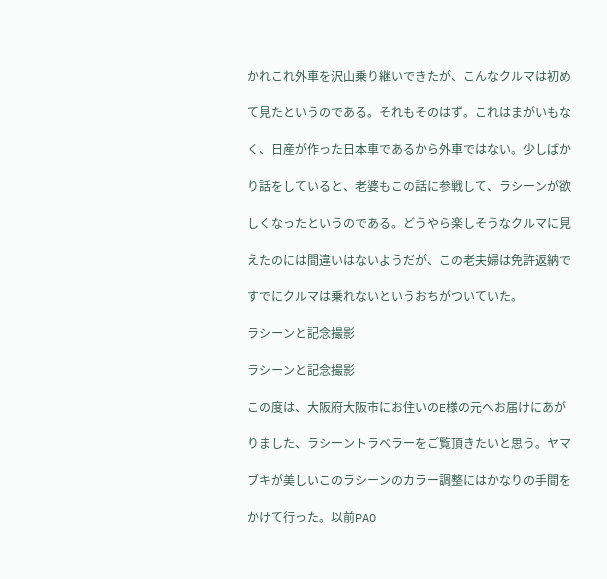かれこれ外車を沢山乗り継いできたが、こんなクルマは初め

て見たというのである。それもそのはず。これはまがいもな

く、日産が作った日本車であるから外車ではない。少しばか

り話をしていると、老婆もこの話に参戦して、ラシーンが欲

しくなったというのである。どうやら楽しそうなクルマに見

えたのには間違いはないようだが、この老夫婦は免許返納で

すでにクルマは乗れないというおちがついていた。

ラシーンと記念撮影

ラシーンと記念撮影

この度は、大阪府大阪市にお住いのE様の元へお届けにあが

りました、ラシーントラベラーをご覧頂きたいと思う。ヤマ

ブキが美しいこのラシーンのカラー調整にはかなりの手間を

かけて行った。以前PAO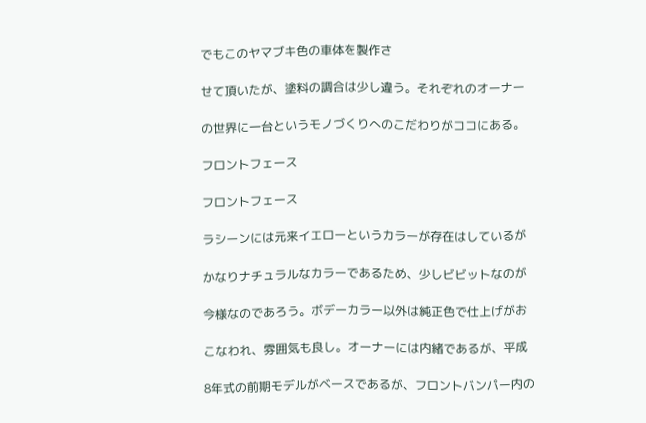でもこのヤマブキ色の車体を製作さ

せて頂いたが、塗料の調合は少し違う。それぞれのオーナー

の世界に一台というモノづくりへのこだわりがココにある。

フロントフェース

フロントフェース

ラシーンには元来イエローというカラーが存在はしているが

かなりナチュラルなカラーであるため、少しビビットなのが

今様なのであろう。ボデーカラー以外は純正色で仕上げがお

こなわれ、雰囲気も良し。オーナーには内緒であるが、平成

8年式の前期モデルがベースであるが、フロントバンパー内の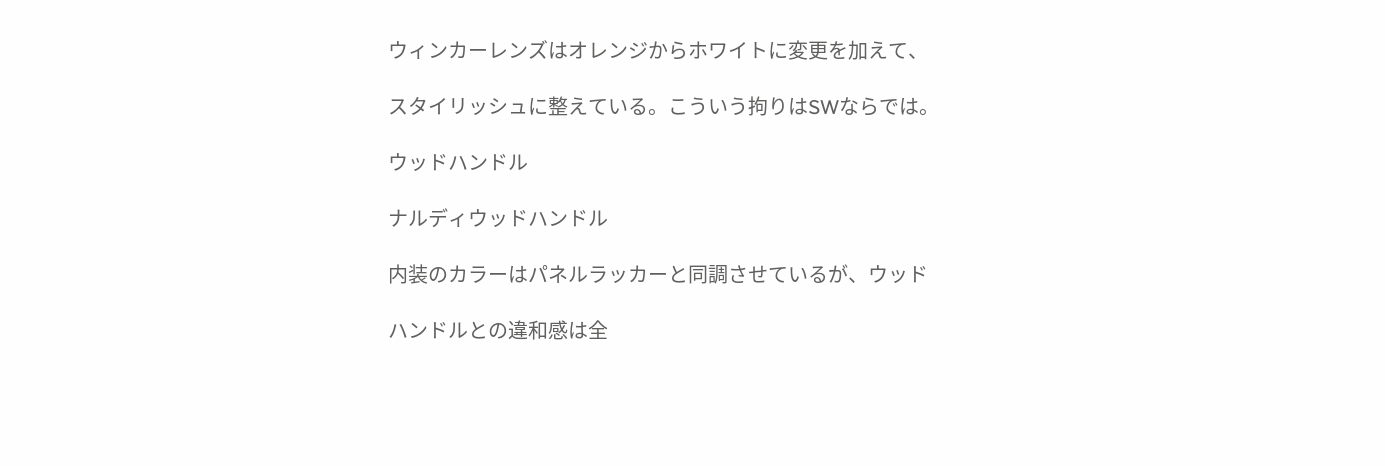ウィンカーレンズはオレンジからホワイトに変更を加えて、

スタイリッシュに整えている。こういう拘りはSWならでは。

ウッドハンドル

ナルディウッドハンドル

内装のカラーはパネルラッカーと同調させているが、ウッド

ハンドルとの違和感は全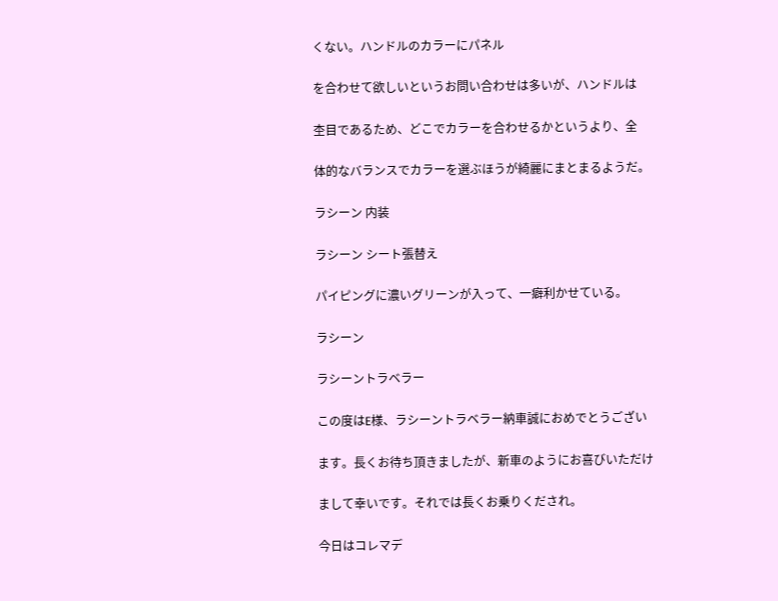くない。ハンドルのカラーにパネル

を合わせて欲しいというお問い合わせは多いが、ハンドルは

杢目であるため、どこでカラーを合わせるかというより、全

体的なバランスでカラーを選ぶほうが綺麗にまとまるようだ。

ラシーン 内装

ラシーン シート張替え

パイピングに濃いグリーンが入って、一癖利かせている。

ラシーン

ラシーントラベラー

この度はE様、ラシーントラベラー納車誠におめでとうござい

ます。長くお待ち頂きましたが、新車のようにお喜びいただけ

まして幸いです。それでは長くお乗りくだされ。

今日はコレマデ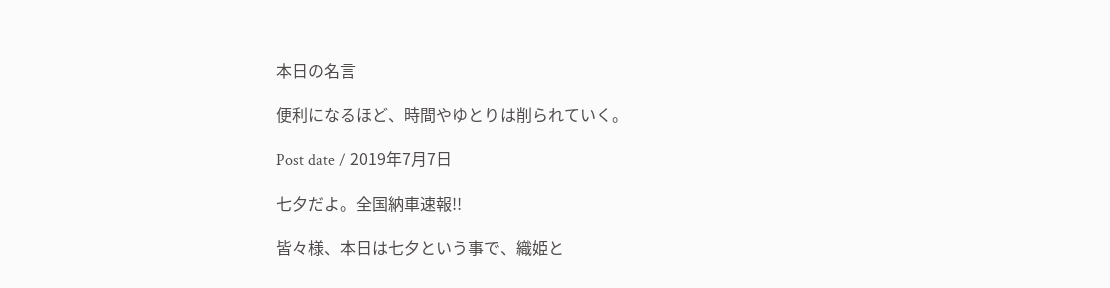本日の名言

便利になるほど、時間やゆとりは削られていく。

Post date / 2019年7月7日

七夕だよ。全国納車速報!!

皆々様、本日は七夕という事で、織姫と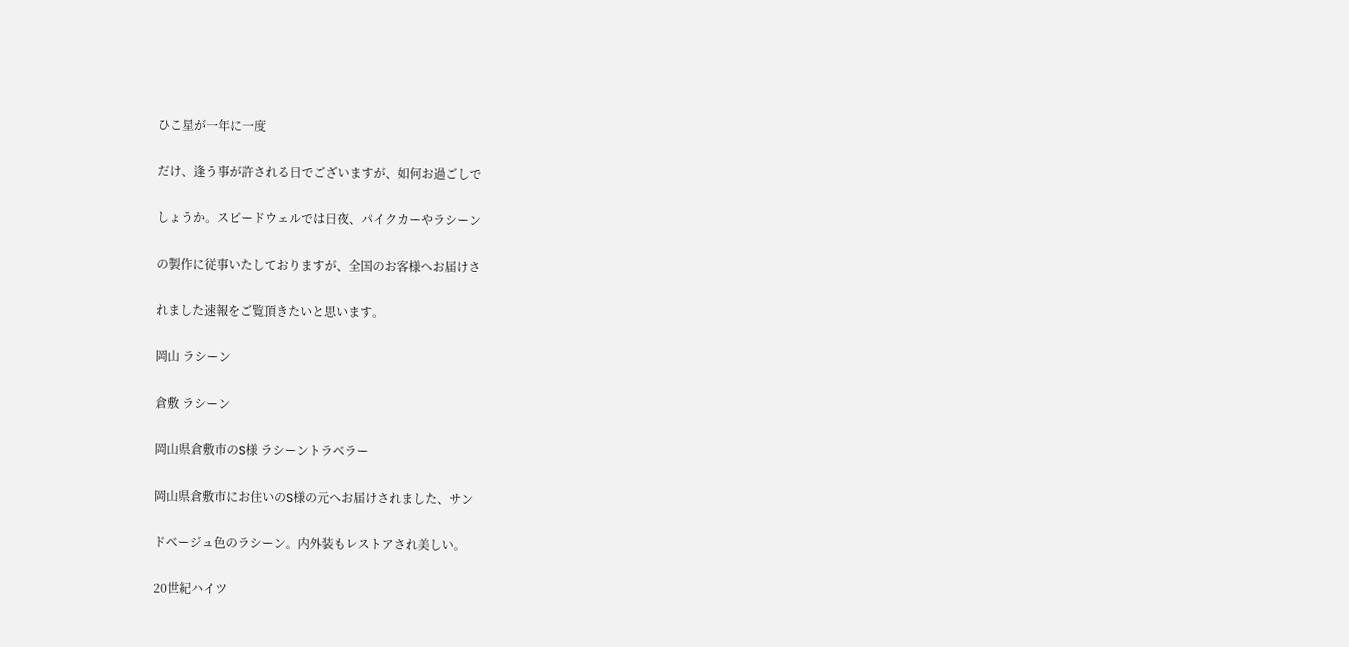ひこ星が一年に一度

だけ、逢う事が許される日でございますが、如何お過ごしで

しょうか。スピードウェルでは日夜、パイクカーやラシーン

の製作に従事いたしておりますが、全国のお客様へお届けさ

れました速報をご覧頂きたいと思います。

岡山 ラシーン

倉敷 ラシーン

岡山県倉敷市のS様 ラシーントラベラー

岡山県倉敷市にお住いのS様の元へお届けされました、サン

ドベージュ色のラシーン。内外装もレストアされ美しい。

20世紀ハイツ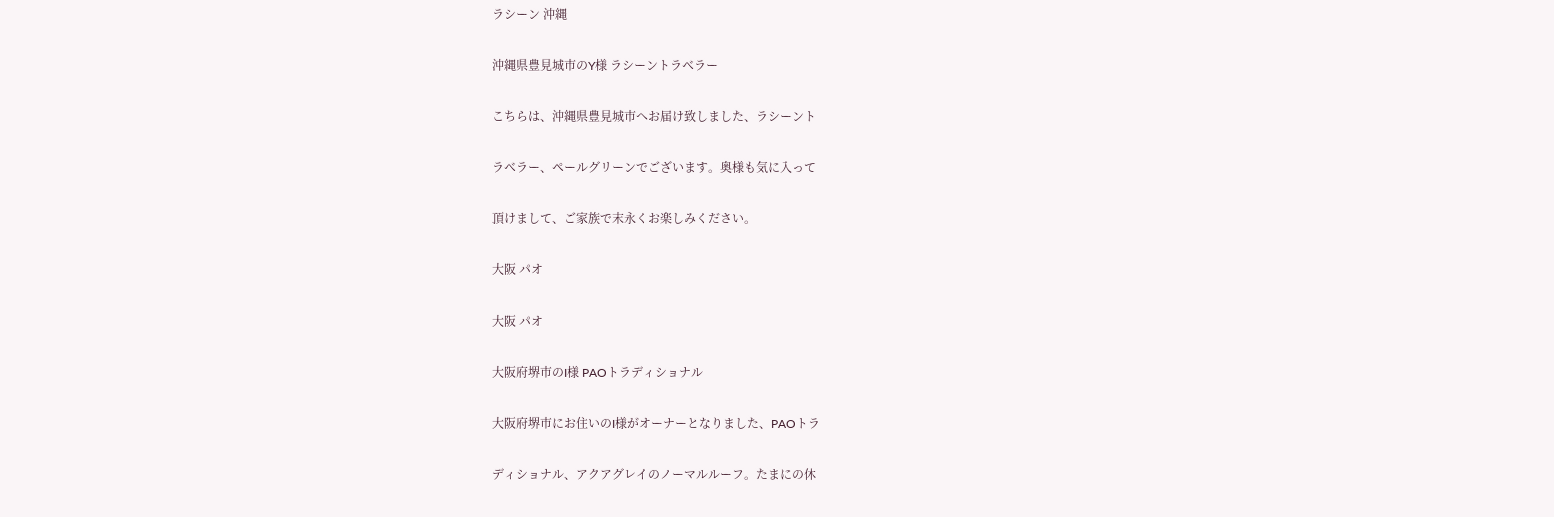ラシーン 沖縄

沖縄県豊見城市のY様 ラシーントラベラー

こちらは、沖縄県豊見城市へお届け致しました、ラシーント

ラベラー、ペールグリーンでございます。奥様も気に入って

頂けまして、ご家族で末永くお楽しみください。

大阪 パオ

大阪 パオ

大阪府堺市のI様 PAOトラディショナル

大阪府堺市にお住いのI様がオーナーとなりました、PAOトラ

ディショナル、アクアグレイのノーマルルーフ。たまにの休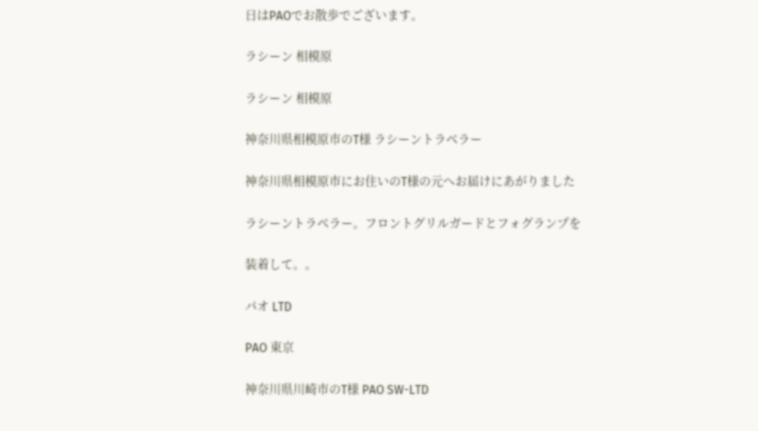日はPAOでお散歩でございます。

ラシーン 相模原

ラシーン 相模原

神奈川県相模原市のT様 ラシーントラベラー

神奈川県相模原市にお住いのT様の元へお届けにあがりました

ラシーントラベラー。フロントグリルガードとフォグランプを

装着して。。

パオ LTD

PAO 東京

神奈川県川崎市のT様 PAO SW-LTD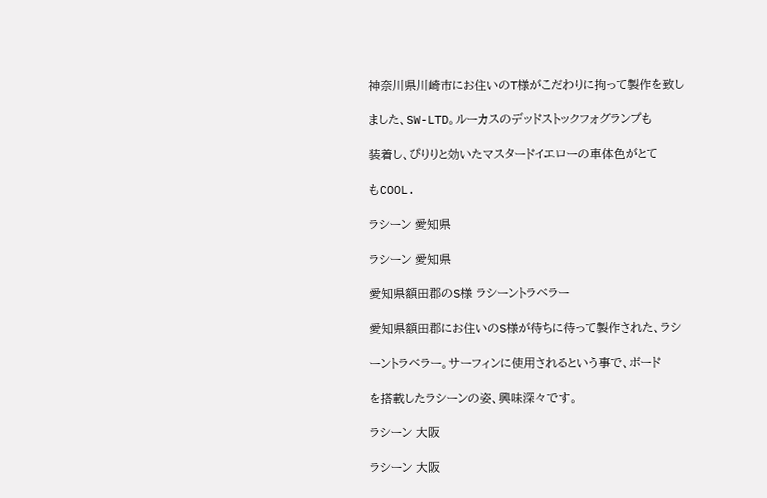神奈川県川崎市にお住いのT様がこだわりに拘って製作を致し

ました、SW-LTD。ルーカスのデッドストックフォグランプも

装着し、ぴりりと効いたマスタードイエローの車体色がとて

もCOOL.

ラシーン 愛知県

ラシーン 愛知県

愛知県額田郡のS様 ラシーントラベラー

愛知県額田郡にお住いのS様が待ちに待って製作された、ラシ

ーントラベラー。サーフィンに使用されるという事で、ボード

を搭載したラシーンの姿、興味深々です。

ラシーン 大阪

ラシーン 大阪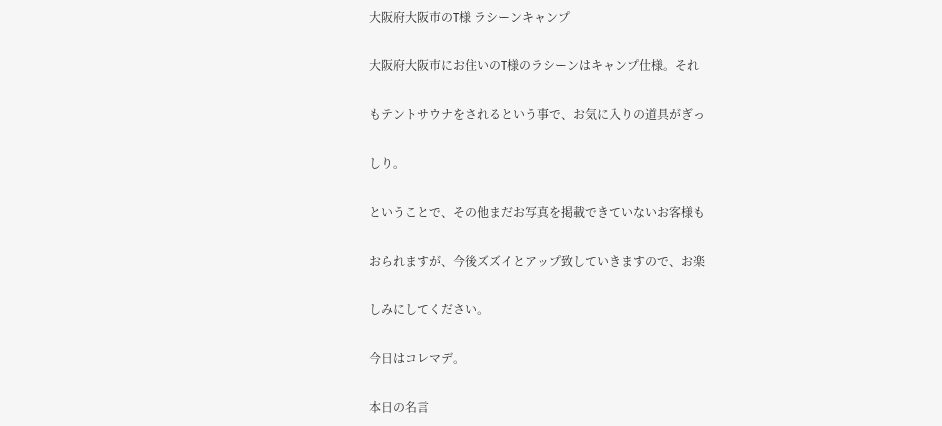大阪府大阪市のT様 ラシーンキャンプ

大阪府大阪市にお住いのT様のラシーンはキャンプ仕様。それ

もテントサウナをされるという事で、お気に入りの道具がぎっ

しり。

ということで、その他まだお写真を掲載できていないお客様も

おられますが、今後ズズイとアップ致していきますので、お楽

しみにしてください。

今日はコレマデ。

本日の名言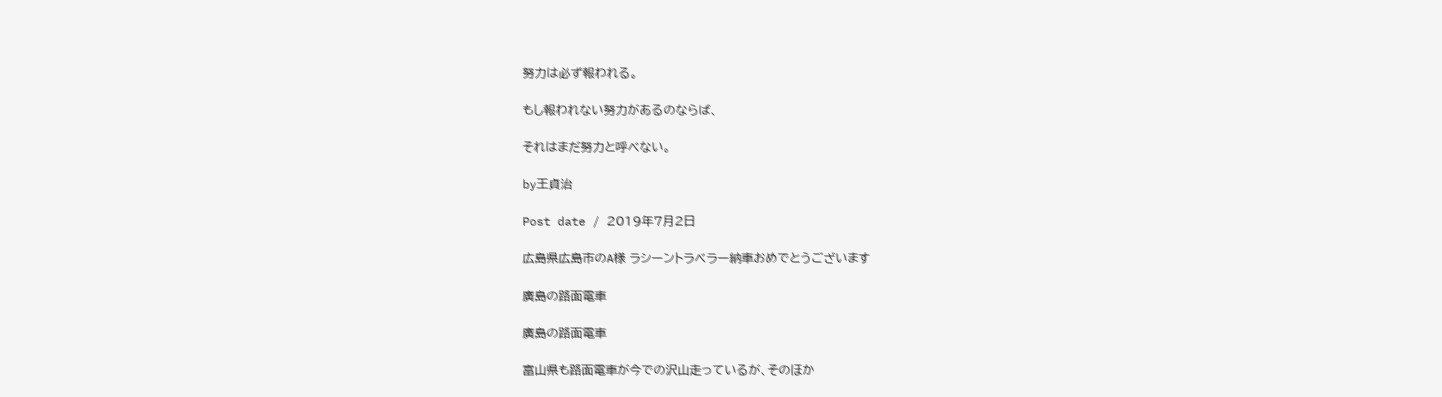努力は必ず報われる。

もし報われない努力があるのならば、

それはまだ努力と呼べない。

by王貞治

Post date / 2019年7月2日

広島県広島市のA様 ラシーントラベラー納車おめでとうございます

廣島の路面電車

廣島の路面電車

富山県も路面電車が今での沢山走っているが、そのほか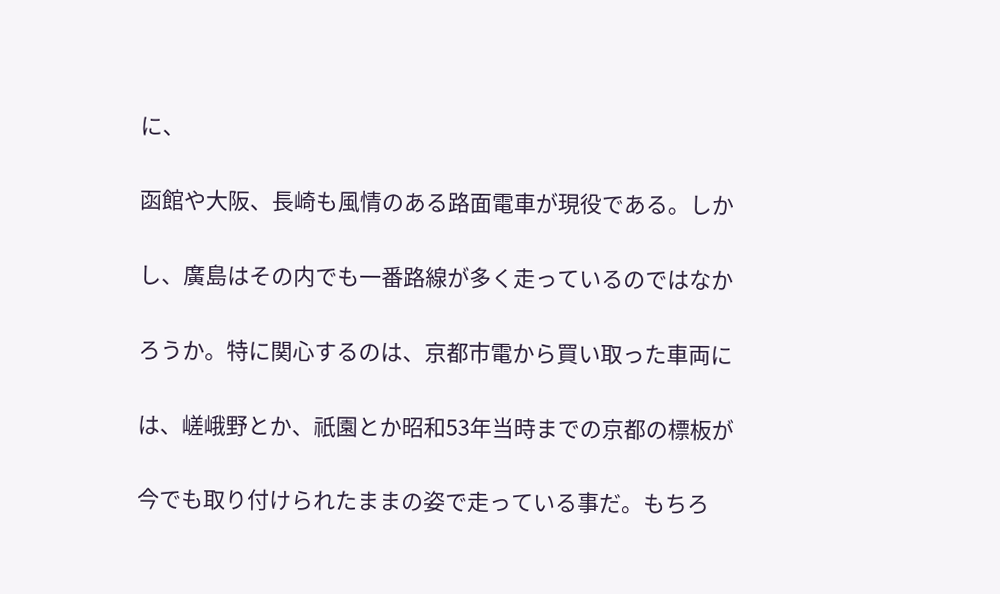に、

函館や大阪、長崎も風情のある路面電車が現役である。しか

し、廣島はその内でも一番路線が多く走っているのではなか

ろうか。特に関心するのは、京都市電から買い取った車両に

は、嵯峨野とか、祇園とか昭和53年当時までの京都の標板が

今でも取り付けられたままの姿で走っている事だ。もちろ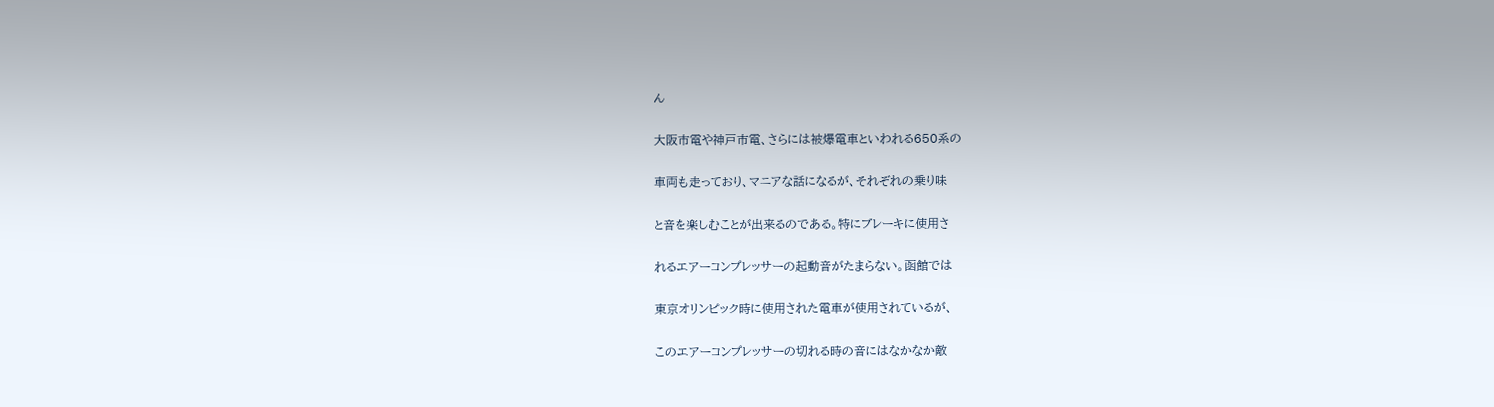ん

大阪市電や神戸市電、さらには被爆電車といわれる650系の

車両も走っており、マニアな話になるが、それぞれの乗り味

と音を楽しむことが出来るのである。特にブレーキに使用さ

れるエアーコンプレッサーの起動音がたまらない。函館では

東京オリンピック時に使用された電車が使用されているが、

このエアーコンプレッサーの切れる時の音にはなかなか敵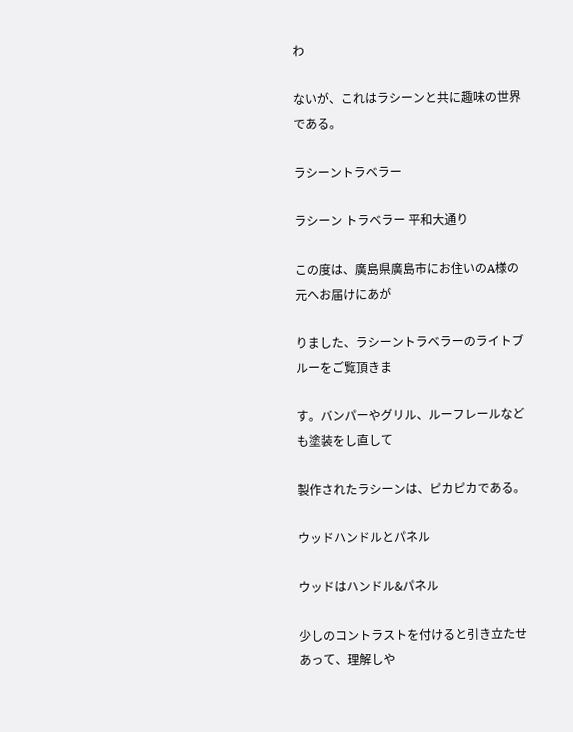わ

ないが、これはラシーンと共に趣味の世界である。

ラシーントラベラー

ラシーン トラベラー 平和大通り

この度は、廣島県廣島市にお住いのA様の元へお届けにあが

りました、ラシーントラベラーのライトブルーをご覧頂きま

す。バンパーやグリル、ルーフレールなども塗装をし直して

製作されたラシーンは、ピカピカである。

ウッドハンドルとパネル

ウッドはハンドル&パネル

少しのコントラストを付けると引き立たせあって、理解しや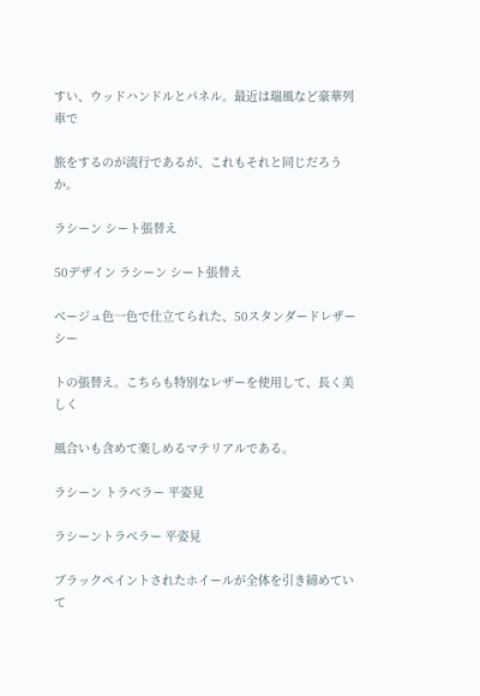すい、ウッドハンドルとパネル。最近は瑞風など豪華列車で

旅をするのが流行であるが、これもそれと同じだろうか。

ラシーン シート張替え

50デザイン ラシーン シート張替え

ベージュ色一色で仕立てられた、50スタンダードレザーシー

トの張替え。こちらも特別なレザーを使用して、長く美しく

風合いも含めて楽しめるマテリアルである。

ラシーン トラベラー 平姿見

ラシーントラベラー 平姿見

ブラックペイントされたホイールが全体を引き締めていて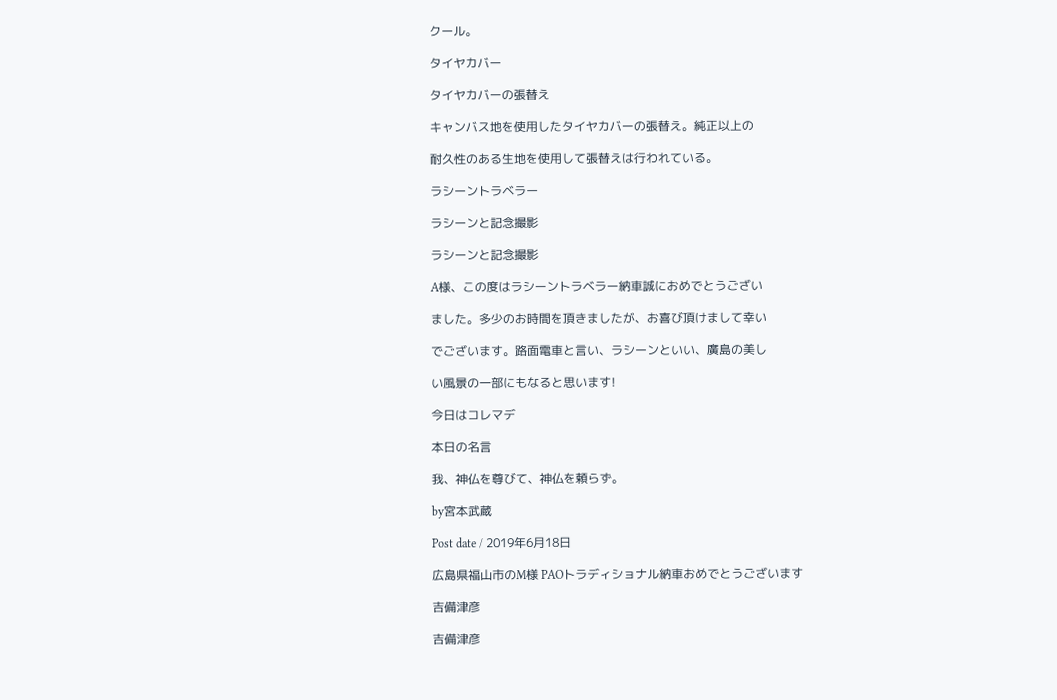クール。

タイヤカバー

タイヤカバーの張替え

キャンバス地を使用したタイヤカバーの張替え。純正以上の

耐久性のある生地を使用して張替えは行われている。

ラシーントラベラー

ラシーンと記念撮影

ラシーンと記念撮影

A様、この度はラシーントラベラー納車誠におめでとうござい

ました。多少のお時間を頂きましたが、お喜び頂けまして幸い

でございます。路面電車と言い、ラシーンといい、廣島の美し

い風景の一部にもなると思います!

今日はコレマデ

本日の名言

我、神仏を尊びて、神仏を頼らず。

by宮本武蔵

Post date / 2019年6月18日

広島県福山市のM様 PAOトラディショナル納車おめでとうございます

吉備津彦

吉備津彦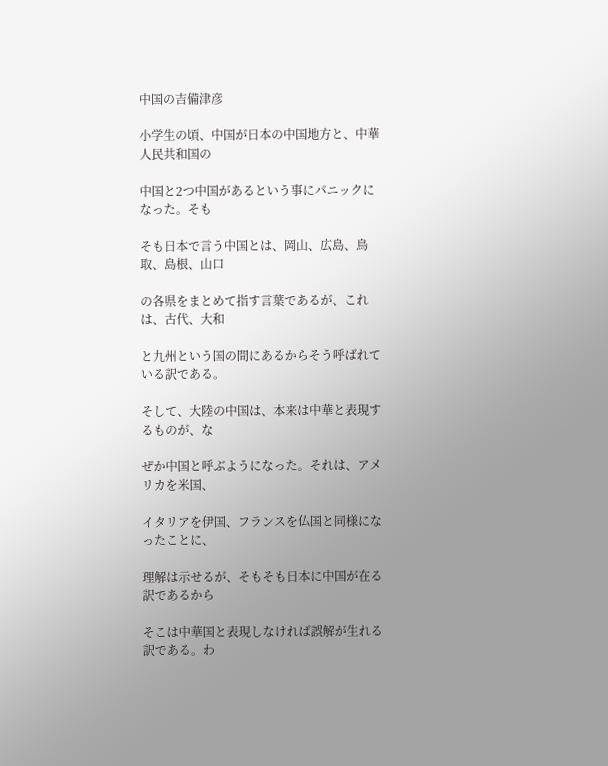中国の吉備津彦

小学生の頃、中国が日本の中国地方と、中華人民共和国の

中国と2つ中国があるという事にパニックになった。そも

そも日本で言う中国とは、岡山、広島、鳥取、島根、山口

の各県をまとめて指す言葉であるが、これは、古代、大和

と九州という国の間にあるからそう呼ばれている訳である。

そして、大陸の中国は、本来は中華と表現するものが、な

ぜか中国と呼ぶようになった。それは、アメリカを米国、

イタリアを伊国、フランスを仏国と同様になったことに、

理解は示せるが、そもそも日本に中国が在る訳であるから

そこは中華国と表現しなければ誤解が生れる訳である。わ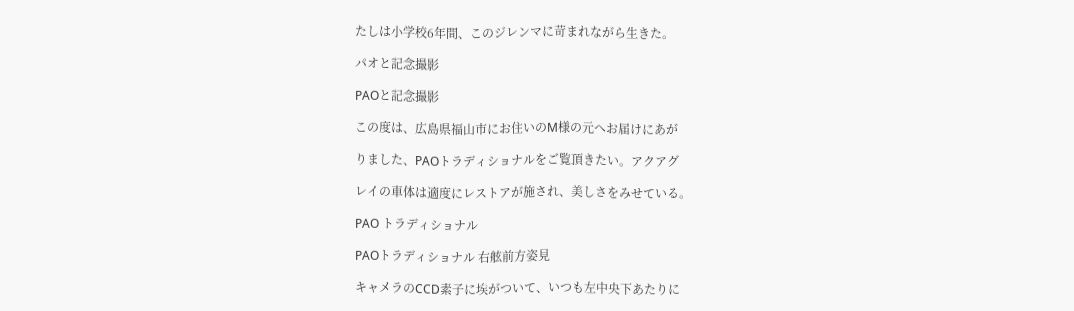たしは小学校6年間、このジレンマに苛まれながら生きた。

パオと記念撮影

PAOと記念撮影

この度は、広島県福山市にお住いのM様の元へお届けにあが

りました、PAOトラディショナルをご覧頂きたい。アクアグ

レイの車体は適度にレストアが施され、美しさをみせている。

PAO トラディショナル

PAOトラディショナル 右舷前方姿見

キャメラのCCD素子に埃がついて、いつも左中央下あたりに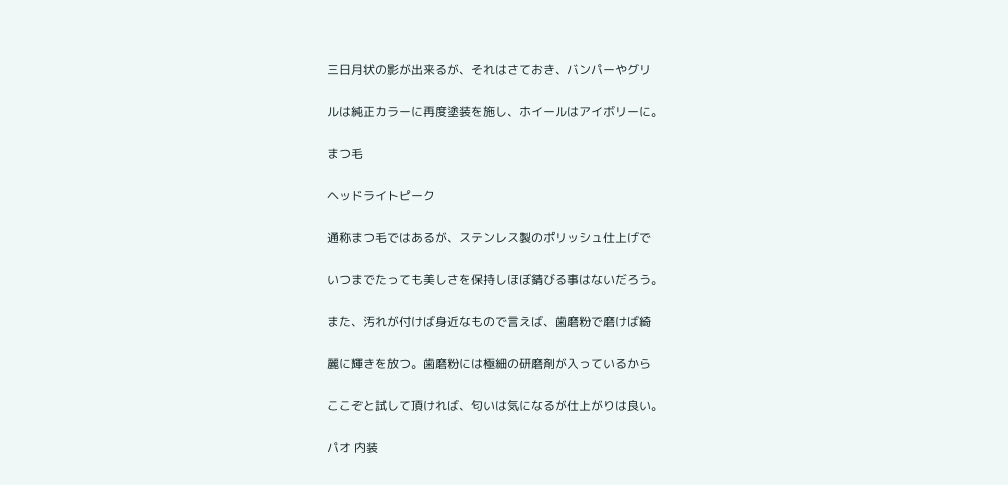三日月状の影が出来るが、それはさておき、バンパーやグリ

ルは純正カラーに再度塗装を施し、ホイールはアイボリーに。

まつ毛

ヘッドライトピーク

通称まつ毛ではあるが、ステンレス製のポリッシュ仕上げで

いつまでたっても美しさを保持しほぼ錆びる事はないだろう。

また、汚れが付けば身近なもので言えば、歯磨粉で磨けば綺

麗に輝きを放つ。歯磨粉には極細の研磨剤が入っているから

ここぞと試して頂ければ、匂いは気になるが仕上がりは良い。

パオ 内装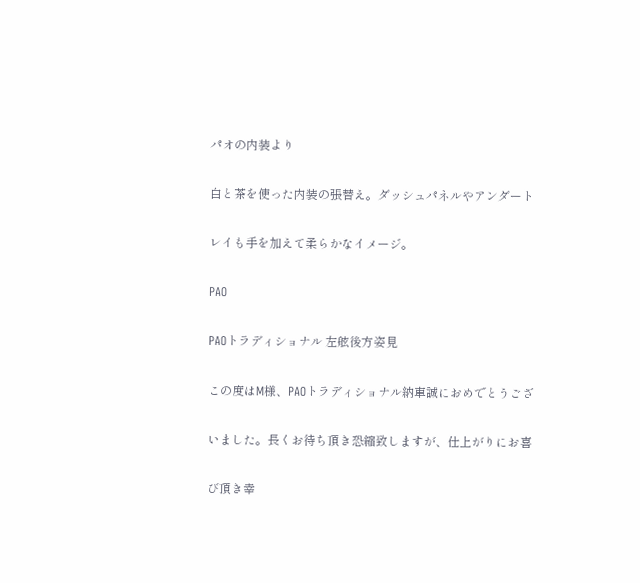パオの内装より

白と茶を使った内装の張替え。ダッシュパネルやアンダート

レイも手を加えて柔らかなイメージ。

PAO

PAOトラディショナル 左舷後方姿見

この度はM様、PAOトラディショナル納車誠におめでとうござ

いました。長くお待ち頂き恐縮致しますが、仕上がりにお喜

び頂き幸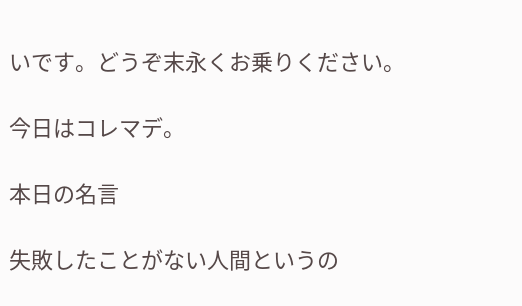いです。どうぞ末永くお乗りください。

今日はコレマデ。

本日の名言

失敗したことがない人間というの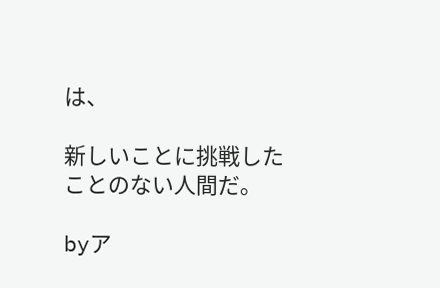は、

新しいことに挑戦したことのない人間だ。

byア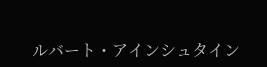ルバート・アインシュタイン